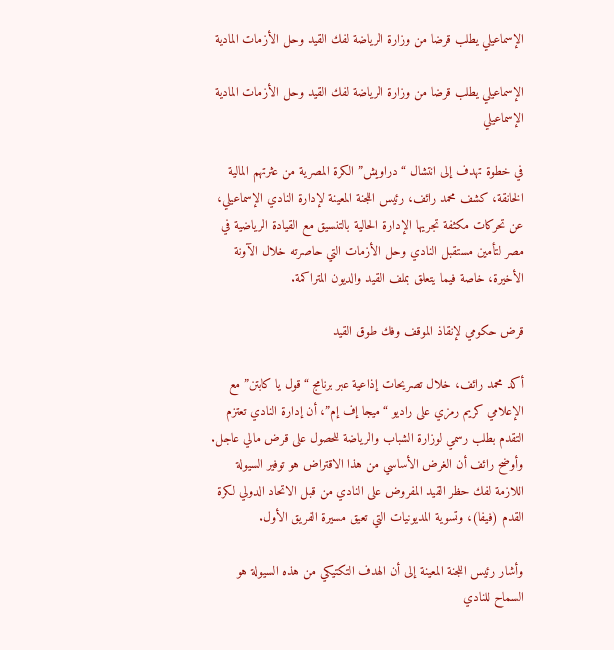الإسماعيلي يطلب قرضا من وزارة الرياضة لفك القيد وحل الأزمات المادية

الإسماعيلي يطلب قرضا من وزارة الرياضة لفك القيد وحل الأزمات المادية
الإسماعيلي

في خطوة تهدف إلى انتشال “دراويش” الكرة المصرية من عثرتهم المالية الخانقة، كشف محمد رائف، رئيس اللجنة المعينة لإدارة النادي الإسماعيلي، عن تحركات مكثفة تجريها الإدارة الحالية بالتنسيق مع القيادة الرياضية في مصر لتأمين مستقبل النادي وحل الأزمات التي حاصرته خلال الآونة الأخيرة، خاصة فيما يتعلق بملف القيد والديون المتراكمة.

قرض حكومي لإنقاذ الموقف وفك طوق القيد

أكد محمد رائف، خلال تصريحات إذاعية عبر برنامج “قول يا كابتن” مع الإعلامي كريم رمزي على راديو “ميجا إف إم”، أن إدارة النادي تعتزم التقدم بطلب رسمي لوزارة الشباب والرياضة للحصول على قرض مالي عاجل. وأوضح رائف أن الغرض الأساسي من هذا الاقتراض هو توفير السيولة اللازمة لفك حظر القيد المفروض على النادي من قبل الاتحاد الدولي لكرة القدم (فيفا)، وتسوية المديونيات التي تعيق مسيرة الفريق الأول.

وأشار رئيس اللجنة المعينة إلى أن الهدف التكتيكي من هذه السيولة هو السماح للنادي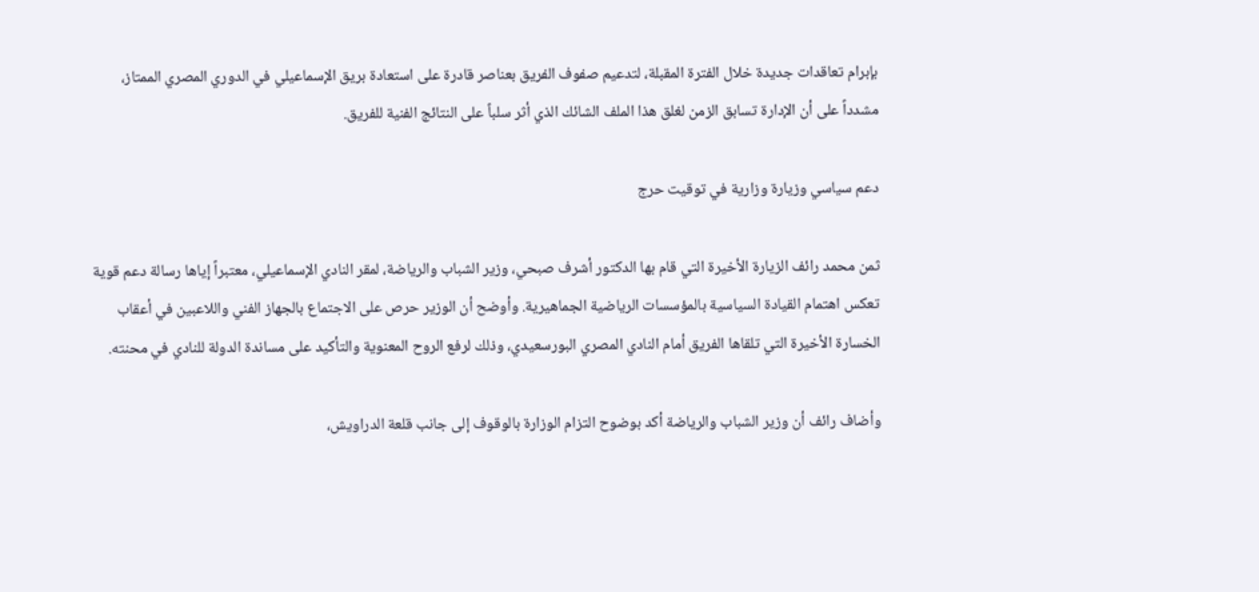بإبرام تعاقدات جديدة خلال الفترة المقبلة، لتدعيم صفوف الفريق بعناصر قادرة على استعادة بريق الإسماعيلي في الدوري المصري الممتاز، مشدداً على أن الإدارة تسابق الزمن لغلق هذا الملف الشائك الذي أثر سلباً على النتائج الفنية للفريق.

دعم سياسي وزيارة وزارية في توقيت حرج

ثمن محمد رائف الزيارة الأخيرة التي قام بها الدكتور أشرف صبحي، وزير الشباب والرياضة، لمقر النادي الإسماعيلي، معتبراً إياها رسالة دعم قوية تعكس اهتمام القيادة السياسية بالمؤسسات الرياضية الجماهيرية. وأوضح أن الوزير حرص على الاجتماع بالجهاز الفني واللاعبين في أعقاب الخسارة الأخيرة التي تلقاها الفريق أمام النادي المصري البورسعيدي، وذلك لرفع الروح المعنوية والتأكيد على مساندة الدولة للنادي في محنته.

وأضاف رائف أن وزير الشباب والرياضة أكد بوضوح التزام الوزارة بالوقوف إلى جانب قلعة الدراويش،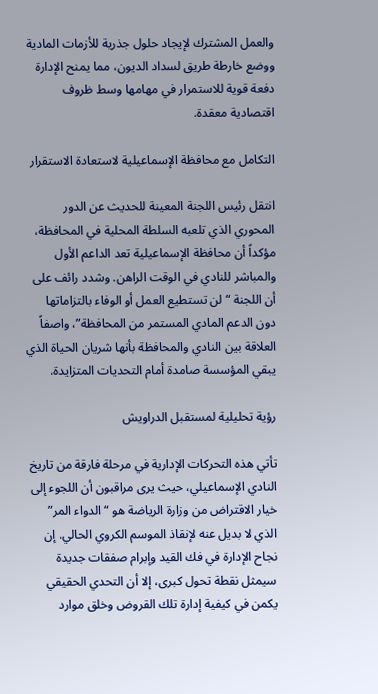والعمل المشترك لإيجاد حلول جذرية للأزمات المادية ووضع خارطة طريق لسداد الديون، مما يمنح الإدارة دفعة قوية للاستمرار في مهامها وسط ظروف اقتصادية معقدة.

التكامل مع محافظة الإسماعيلية لاستعادة الاستقرار

انتقل رئيس اللجنة المعينة للحديث عن الدور المحوري الذي تلعبه السلطة المحلية في المحافظة، مؤكداً أن محافظة الإسماعيلية تعد الداعم الأول والمباشر للنادي في الوقت الراهن. وشدد رائف على أن اللجنة “لن تستطيع العمل أو الوفاء بالتزاماتها دون الدعم المادي المستمر من المحافظة”، واصفاً العلاقة بين النادي والمحافظة بأنها شريان الحياة الذي يبقي المؤسسة صامدة أمام التحديات المتزايدة.

رؤية تحليلية لمستقبل الدراويش

تأتي هذه التحركات الإدارية في مرحلة فارقة من تاريخ النادي الإسماعيلي، حيث يرى مراقبون أن اللجوء إلى خيار الاقتراض من وزارة الرياضة هو “الدواء المر” الذي لا بديل عنه لإنقاذ الموسم الكروي الحالي. إن نجاح الإدارة في فك القيد وإبرام صفقات جديدة سيمثل نقطة تحول كبرى، إلا أن التحدي الحقيقي يكمن في كيفية إدارة تلك القروض وخلق موارد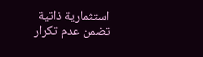استثمارية ذاتية تضمن عدم تكرار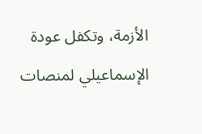الأزمة، وتكفل عودة الإسماعيلي لمنصات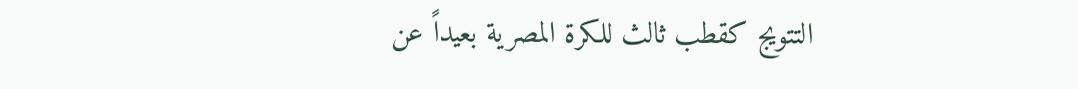التتويج كقطب ثالث للكرة المصرية بعيداً عن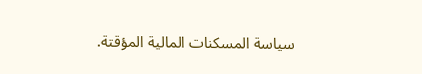سياسة المسكنات المالية المؤقتة.